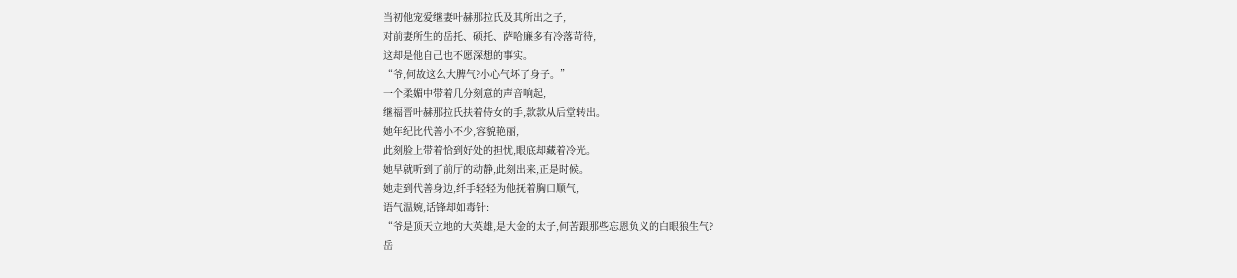当初他宠爱继妻叶赫那拉氏及其所出之子,
对前妻所生的岳托、硕托、萨哈廉多有冷落苛待,
这却是他自己也不愿深想的事实。
“爷,何故这么大脾气?小心气坏了身子。”
一个柔媚中带着几分刻意的声音响起,
继福晋叶赫那拉氏扶着侍女的手,款款从后堂转出。
她年纪比代善小不少,容貌艳丽,
此刻脸上带着恰到好处的担忧,眼底却藏着冷光。
她早就听到了前厅的动静,此刻出来,正是时候。
她走到代善身边,纤手轻轻为他抚着胸口顺气,
语气温婉,话锋却如毒针:
“爷是顶天立地的大英雄,是大金的太子,何苦跟那些忘恩负义的白眼狼生气?
岳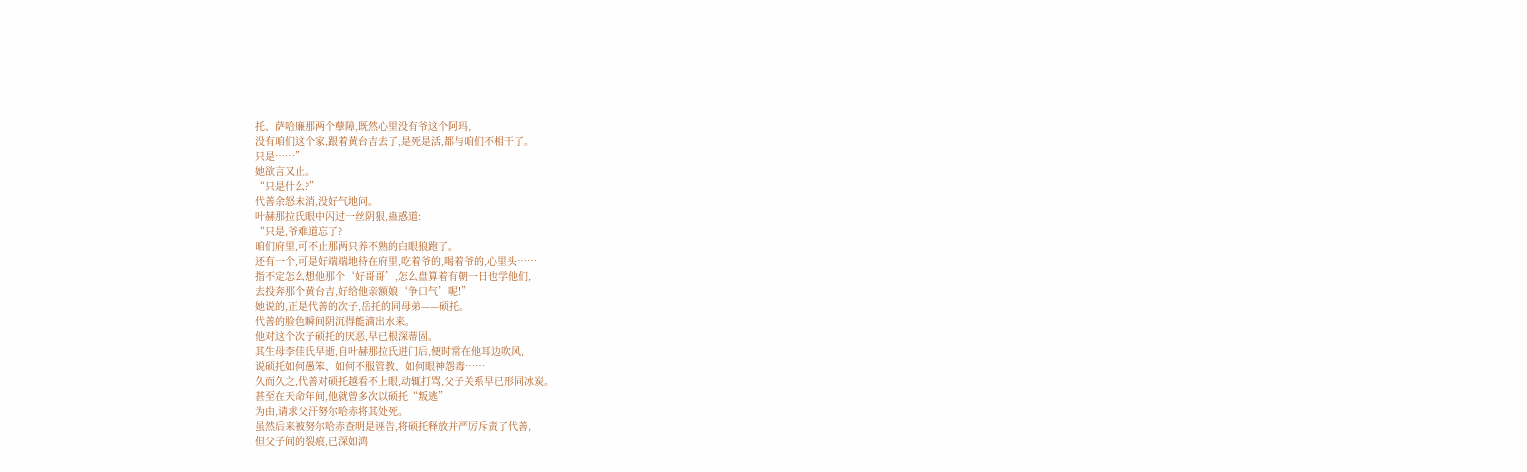托、萨哈廉那两个孽障,既然心里没有爷这个阿玛,
没有咱们这个家,跟着黄台吉去了,是死是活,都与咱们不相干了。
只是……”
她欲言又止。
“只是什么?”
代善余怒未消,没好气地问。
叶赫那拉氏眼中闪过一丝阴狠,蛊惑道:
“只是,爷难道忘了?
咱们府里,可不止那两只养不熟的白眼狼跑了。
还有一个,可是好端端地待在府里,吃着爷的,喝着爷的,心里头……
指不定怎么想他那个‘好哥哥’,怎么盘算着有朝一日也学他们,
去投奔那个黄台吉,好给他亲额娘‘争口气’呢!”
她说的,正是代善的次子,岳托的同母弟——硕托。
代善的脸色瞬间阴沉得能滴出水来。
他对这个次子硕托的厌恶,早已根深蒂固。
其生母李佳氏早逝,自叶赫那拉氏进门后,便时常在他耳边吹风,
说硕托如何愚笨、如何不服管教、如何眼神怨毒……
久而久之,代善对硕托越看不上眼,动辄打骂,父子关系早已形同冰炭。
甚至在天命年间,他就曾多次以硕托“叛逃”
为由,请求父汗努尔哈赤将其处死。
虽然后来被努尔哈赤查明是诬告,将硕托释放并严厉斥责了代善,
但父子间的裂痕,已深如鸿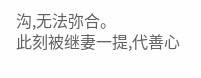沟,无法弥合。
此刻被继妻一提,代善心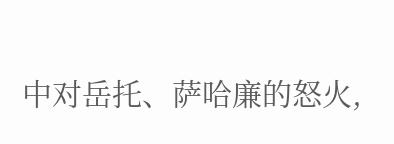中对岳托、萨哈廉的怒火,